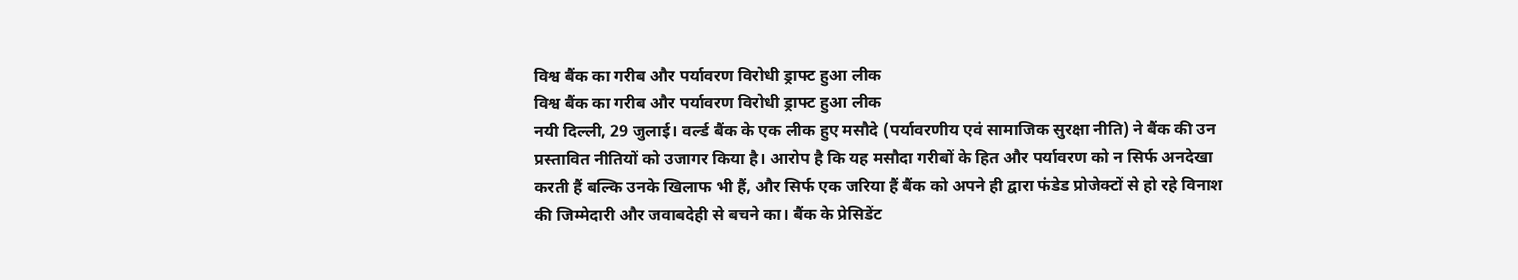विश्व बैंक का गरीब और पर्यावरण विरोधी ड्राफ्ट हुआ लीक
विश्व बैंक का गरीब और पर्यावरण विरोधी ड्राफ्ट हुआ लीक
नयी दिल्ली, 29 जुलाई। वर्ल्ड बैंक के एक लीक हुए मसौदे (पर्यावरणीय एवं सामाजिक सुरक्षा नीति) ने बैंक की उन प्रस्तावित नीतियों को उजागर किया है। आरोप है कि यह मसौदा गरीबों के हित और पर्यावरण को न सिर्फ अनदेखा करती हैं बल्कि उनके खिलाफ भी हैं, और सिर्फ एक जरिया हैं बैंक को अपने ही द्वारा फंडेड प्रोजेक्टों से हो रहे विनाश की जिम्मेदारी और जवाबदेही से बचने का। बैंक के प्रेसिडेंट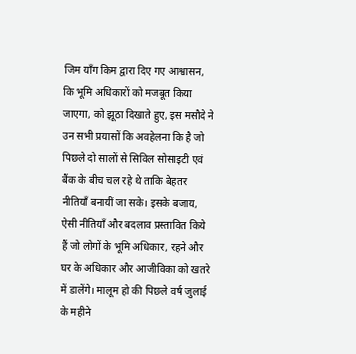जिम याँग किम द्वारा दिए गए आश्वासन, कि भूमि अधिकारों को मजबूत किया जाएगा, को झूठा दिखाते हुए, इस मसौदे ने उन सभी प्रयासों कि अवहेलना कि है जो पिछले दो सालों से सिविल सोसाइटी एवं बैंक के बीच चल रहे थे ताकि बेहतर नीतियाँ बनायीं जा सके। इसके बजाय, ऐसी नीतियाँ और बदलाव प्रस्तावित किये हैं जो लोगों के भूमि अधिकार, रहने और घर के अधिकार और आजीविका को खतरे में डालेंगे। मालूम हो की पिछले वर्ष जुलाई के महीने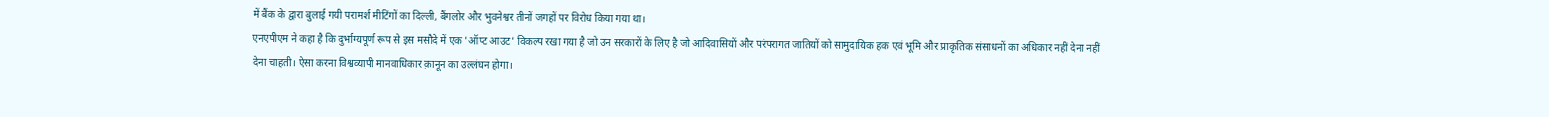में बैंक के द्वारा बुलाई गयी परामर्श मीटिंगों का दिल्ली, बैंगलोर और भुवनेश्वर तीनों जगहों पर विरोध किया गया था।
एनएपीएम ने कहा है कि दुर्भाग्यपूर्ण रूप से इस मसौदे में एक 'ऑप्ट आउट' विकल्प रखा गया है जो उन सरकारों के लिए है जो आदिवासियों और परंपरागत जातियों को सामुदायिक हक एवं भूमि और प्राकृतिक संसाधनों का अधिकार नहीं देना नहीं देना चाहती। ऐसा करना विश्वव्यापी मानवाधिकार क़ानून का उल्लंघन होगा।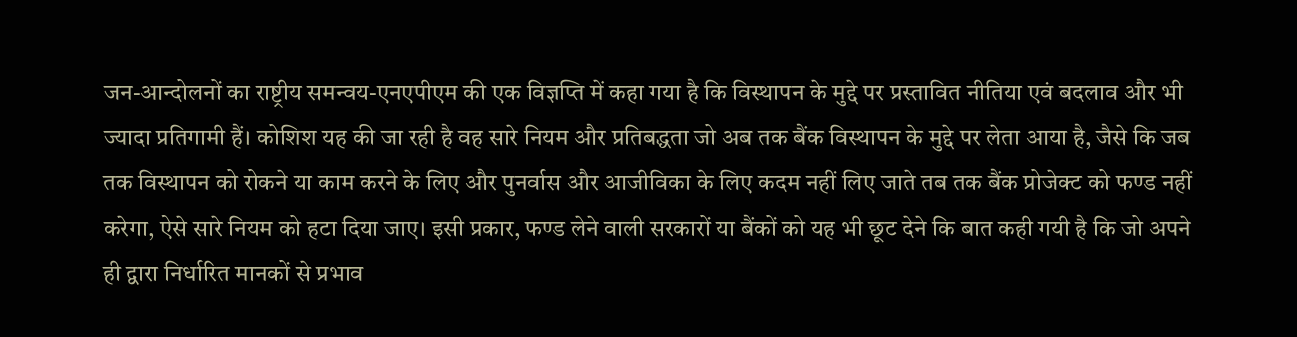जन-आन्दोलनों का राष्ट्रीय समन्वय-एनएपीएम की एक विज्ञप्ति में कहा गया है कि विस्थापन के मुद्दे पर प्रस्तावित नीतिया एवं बदलाव और भी ज्यादा प्रतिगामी हैं। कोशिश यह की जा रही है वह सारे नियम और प्रतिबद्धता जो अब तक बैंक विस्थापन के मुद्दे पर लेता आया है, जैसे कि जब तक विस्थापन को रोकने या काम करने के लिए और पुनर्वास और आजीविका के लिए कदम नहीं लिए जाते तब तक बैंक प्रोजेक्ट को फण्ड नहीं करेगा, ऐसे सारे नियम को हटा दिया जाए। इसी प्रकार, फण्ड लेने वाली सरकारों या बैंकों को यह भी छूट देने कि बात कही गयी है कि जो अपने ही द्वारा निर्धारित मानकों से प्रभाव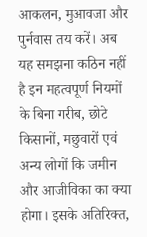आकलन, मुआवजा और पुर्नवास तय करें। अब यह समझना कठिन नहीं है इन महत्वपूर्ण नियमों के बिना गरीब, छोटे किसानों, मछुवारों एवं अन्य लोगों कि जमीन और आजीविका का क्या होगा। इसके अतिरिक्त,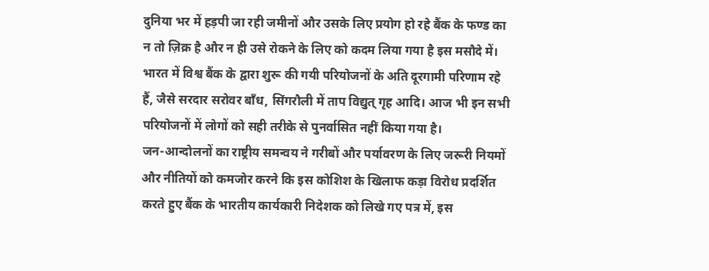दुनिया भर में हड़पी जा रही जमीनों और उसके लिए प्रयोग हो रहे बैंक के फण्ड का न तो ज़िक्र है और न ही उसे रोकने के लिए को कदम लिया गया है इस मसौदे में। भारत में विश्व बैंक के द्वारा शुरू की गयी परियोजनों के अति दूरगामी परिणाम रहे हैं, जैसे सरदार सरोवर बाँध, सिंगरौली में ताप विद्युत् गृह आदि। आज भी इन सभी परियोजनों में लोगों को सही तरीके से पुनर्वासित नहीं किया गया है।
जन-आन्दोलनों का राष्ट्रीय समन्वय ने गरीबों और पर्यावरण के लिए जरूरी नियमों और नीतियों को कमजोर करने कि इस कोशिश के खिलाफ कड़ा विरोध प्रदर्शित करते हुए बैंक के भारतीय कार्यकारी निदेशक को लिखे गए पत्र में, इस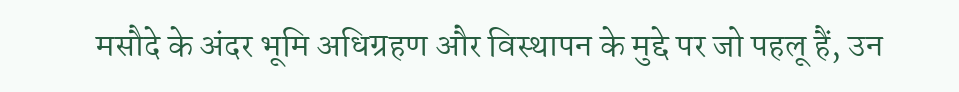मसौदे के अंदर भूमि अधिग्रहण और विस्थापन के मुद्दे पर जो पहलू हैं, उन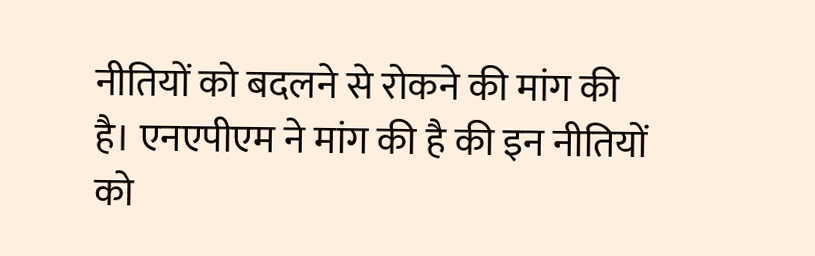नीतियों को बदलने से रोकने की मांग की है। एनएपीएम ने मांग की है की इन नीतियों को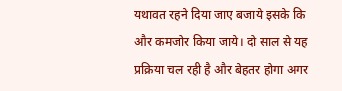यथावत रहने दिया जाए बजाये इसके कि और कमजोर किया जाये। दो साल से यह प्रक्रिया चल रही है और बेहतर होगा अगर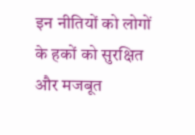इन नीतियों को लोगों के हकों को सुरक्षित और मजबूत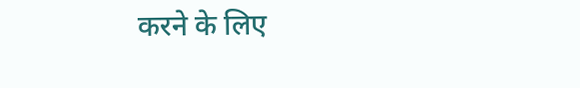करने के लिए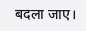बदला जाए।